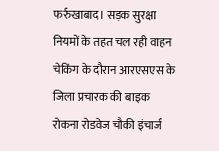फर्रुखाबाद। सड़क सुरक्षा नियमों के तहत चल रही वाहन चेकिंग के दौरान आरएसएस के जिला प्रचारक की बाइक रोकना रोडवेज चौकी इंचार्ज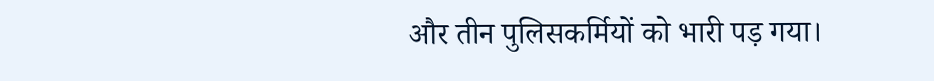और तीन पुलिसकर्मियों को भारी पड़ गया।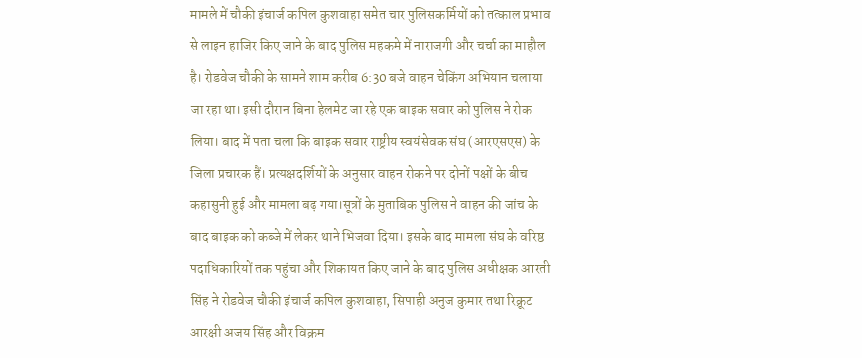मामले में चौकी इंचार्ज कपिल कुशवाहा समेत चार पुलिसकर्मियों को तत्काल प्रभाव से लाइन हाजिर किए जाने के बाद पुलिस महकमे में नाराजगी और चर्चा का माहौल है। रोडवेज चौकी के सामने शाम करीब 6:30 बजे वाहन चेकिंग अभियान चलाया जा रहा था। इसी दौरान बिना हेलमेट जा रहे एक बाइक सवार को पुलिस ने रोक लिया। बाद में पता चला कि बाइक सवार राष्ट्रीय स्वयंसेवक संघ (आरएसएस) के जिला प्रचारक हैं। प्रत्यक्षदर्शियों के अनुसार वाहन रोकने पर दोनों पक्षों के बीच कहासुनी हुई और मामला बढ़ गया।सूत्रों के मुताबिक पुलिस ने वाहन की जांच के बाद बाइक को कब्जे में लेकर थाने भिजवा दिया। इसके बाद मामला संघ के वरिष्ठ पदाधिकारियों तक पहुंचा और शिकायत किए जाने के बाद पुलिस अधीक्षक आरती सिंह ने रोडवेज चौकी इंचार्ज कपिल कुशवाहा, सिपाही अनुज कुमार तथा रिक्रूट आरक्षी अजय सिंह और विक्रम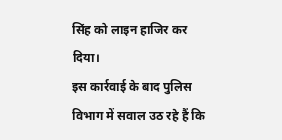सिंह को लाइन हाजिर कर दिया।
इस कार्रवाई के बाद पुलिस विभाग में सवाल उठ रहे हैं कि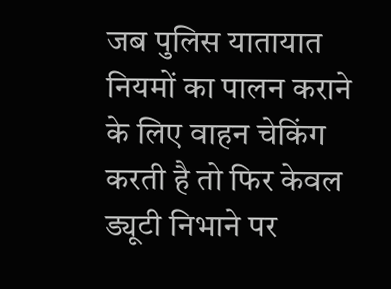जब पुलिस यातायात नियमों का पालन कराने के लिए वाहन चेकिंग करती है तो फिर केवल ड्यूटी निभाने पर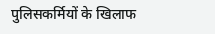पुलिसकर्मियों के खिलाफ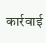कार्रवाई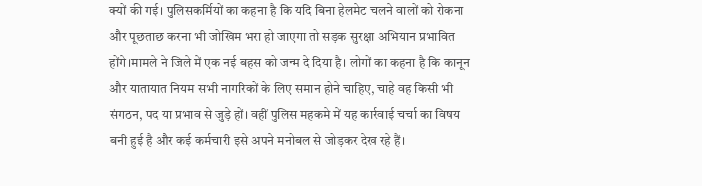क्यों की गई। पुलिसकर्मियों का कहना है कि यदि बिना हेलमेट चलने वालों को रोकना और पूछताछ करना भी जोखिम भरा हो जाएगा तो सड़क सुरक्षा अभियान प्रभावित होंगे।मामले ने जिले में एक नई बहस को जन्म दे दिया है। लोगों का कहना है कि कानून और यातायात नियम सभी नागरिकों के लिए समान होने चाहिए, चाहे वह किसी भी संगठन, पद या प्रभाव से जुड़े हों। वहीं पुलिस महकमे में यह कार्रवाई चर्चा का विषय बनी हुई है और कई कर्मचारी इसे अपने मनोबल से जोड़कर देख रहे हैं।